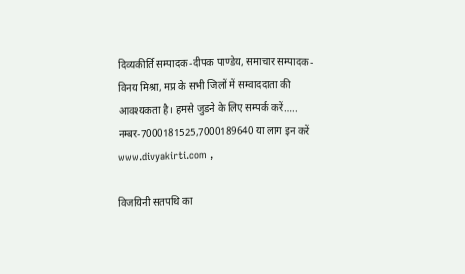दिव्यकीर्ति सम्पादक-दीपक पाण्डेय, समाचार सम्पादक-विनय मिश्रा, मप्र के सभी जिलों में सम्वाददाता की आवश्यकता है। हमसे जुडने के लिए सम्पर्क करें….. नम्बर-7000181525,7000189640 या लाग इन करें www.divyakirti.com ,

विजयिनी सतपथि का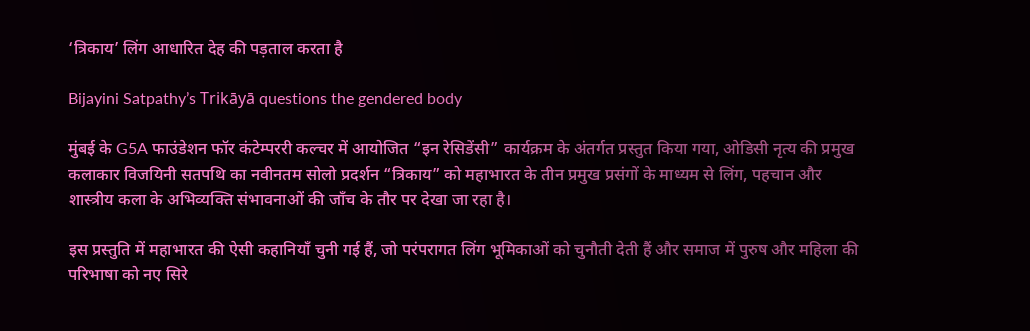‘त्रिकाय’ लिंग आधारित देह की पड़ताल करता है

Bijayini Satpathy’s Trikāyā questions the gendered body

मुंबई के G5A फाउंडेशन फॉर कंटेम्पररी कल्चर में आयोजित “इन रेसिडेंसी” कार्यक्रम के अंतर्गत प्रस्तुत किया गया, ओडिसी नृत्य की प्रमुख कलाकार विजयिनी सतपथि का नवीनतम सोलो प्रदर्शन “त्रिकाय” को महाभारत के तीन प्रमुख प्रसंगों के माध्यम से लिंग, पहचान और शास्त्रीय कला के अभिव्यक्ति संभावनाओं की जाँच के तौर पर देखा जा रहा है।

इस प्रस्तुति में महाभारत की ऐसी कहानियाँ चुनी गई हैं, जो परंपरागत लिंग भूमिकाओं को चुनौती देती हैं और समाज में पुरुष और महिला की परिभाषा को नए सिरे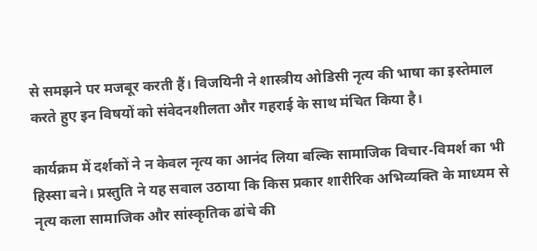से समझने पर मजबूर करती हैं। विजयिनी ने शास्त्रीय ओडिसी नृत्य की भाषा का इस्तेमाल करते हुए इन विषयों को संवेदनशीलता और गहराई के साथ मंचित किया है।

कार्यक्रम में दर्शकों ने न केवल नृत्य का आनंद लिया बल्कि सामाजिक विचार-विमर्श का भी हिस्सा बने। प्रस्तुति ने यह सवाल उठाया कि किस प्रकार शारीरिक अभिव्यक्ति के माध्यम से नृत्य कला सामाजिक और सांस्कृतिक ढांचे की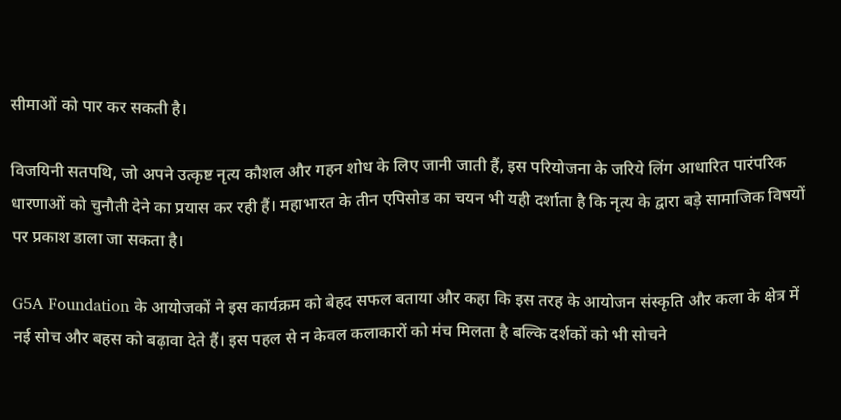सीमाओं को पार कर सकती है।

विजयिनी सतपथि, जो अपने उत्कृष्ट नृत्य कौशल और गहन शोध के लिए जानी जाती हैं, इस परियोजना के जरिये लिंग आधारित पारंपरिक धारणाओं को चुनौती देने का प्रयास कर रही हैं। महाभारत के तीन एपिसोड का चयन भी यही दर्शाता है कि नृत्य के द्वारा बड़े सामाजिक विषयों पर प्रकाश डाला जा सकता है।

G5A Foundation के आयोजकों ने इस कार्यक्रम को बेहद सफल बताया और कहा कि इस तरह के आयोजन संस्कृति और कला के क्षेत्र में नई सोच और बहस को बढ़ावा देते हैं। इस पहल से न केवल कलाकारों को मंच मिलता है बल्कि दर्शकों को भी सोचने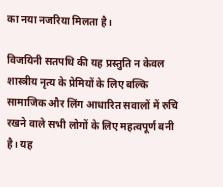का नया नजरिया मिलता है।

विजयिनी सतपथि की यह प्रस्तुति न केवल शास्त्रीय नृत्य के प्रेमियों के लिए बल्कि सामाजिक और लिंग आधारित सवालों में रुचि रखने वाले सभी लोगों के लिए महत्वपूर्ण बनी है। यह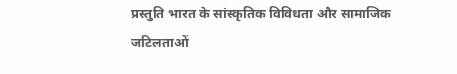प्रस्तुति भारत के सांस्कृतिक विविधता और सामाजिक जटिलताओं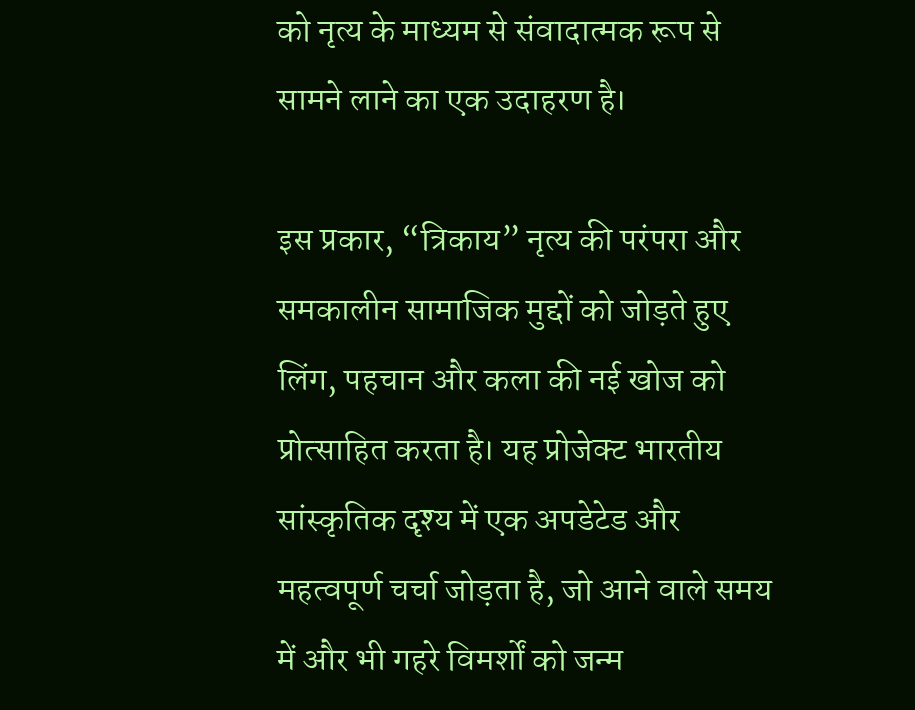को नृत्य के माध्‍यम से संवादात्मक रूप से सामने लाने का एक उदाहरण है।

इस प्रकार, “त्रिकाय” नृत्य की परंपरा और समकालीन सामाजिक मुद्दों को जोड़ते हुए लिंग, पहचान और कला की नई खोज को प्रोत्साहित करता है। यह प्रोजेक्ट भारतीय सांस्कृतिक दृश्य में एक अपडेटेड और महत्वपूर्ण चर्चा जोड़ता है, जो आने वाले समय में और भी गहरे विमर्शों को जन्म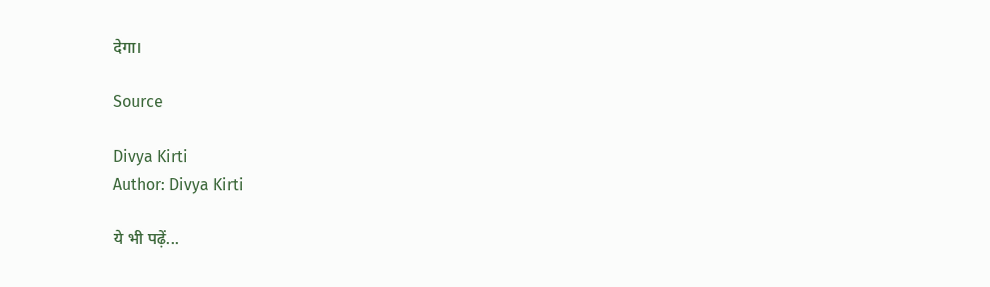देगा।

Source

Divya Kirti
Author: Divya Kirti

ये भी पढ़ें...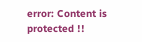error: Content is protected !!